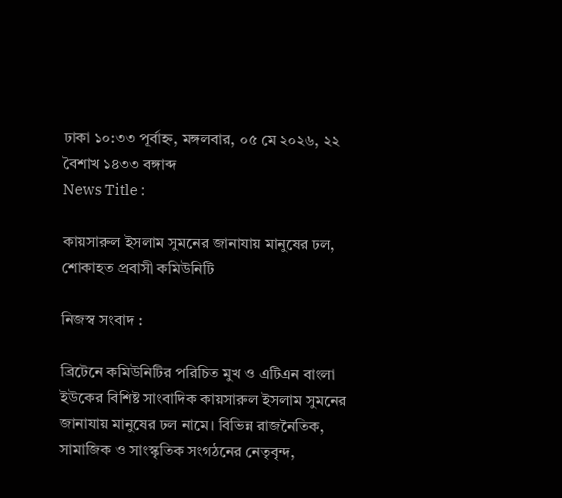ঢাকা ১০:৩৩ পূর্বাহ্ন, মঙ্গলবার, ০৫ মে ২০২৬, ২২ বৈশাখ ১৪৩৩ বঙ্গাব্দ
News Title :

কায়সারুল ইসলাম সুমনের জানাযায় মানুষের ঢল, শোকাহত প্রবাসী কমিউনিটি

নিজস্ব সংবাদ :

ব্রিটেনে কমিউনিটির পরিচিত মুখ ও এটিএন বাংলা ইউকের বিশিষ্ট সাংবাদিক কায়সারুল ইসলাম সুমনের জানাযায় মানুষের ঢল নামে। বিভিন্ন রাজনৈতিক, সামাজিক ও সাংস্কৃতিক সংগঠনের নেতৃবৃন্দ,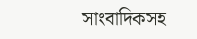সাংবাদিকসহ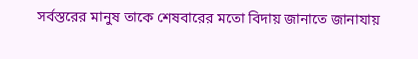সর্বস্তরের মানুষ তাকে শেষবারের মতো বিদায় জানাতে জানাযায়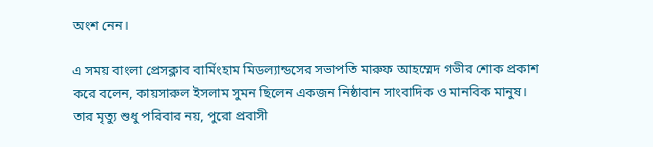অংশ নেন।

এ সময় বাংলা প্রেসক্লাব বার্মিংহাম মিডল্যান্ডসের সভাপতি মারুফ আহম্মেদ গভীর শোক প্রকাশ করে বলেন, কায়সারুল ইসলাম সুমন ছিলেন একজন নিষ্ঠাবান সাংবাদিক ও মানবিক মানুষ। তার মৃত্যু শুধু পরিবার নয়, পুরো প্রবাসী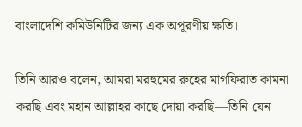বাংলাদেশি কমিউনিটির জন্য এক অপূরণীয় ক্ষতি।

তিনি আরও বলেন, আমরা মরহুমের রুহের মাগফিরাত কামনা করছি এবং মহান আল্লাহর কাছে দোয়া করছি—তিনি যেন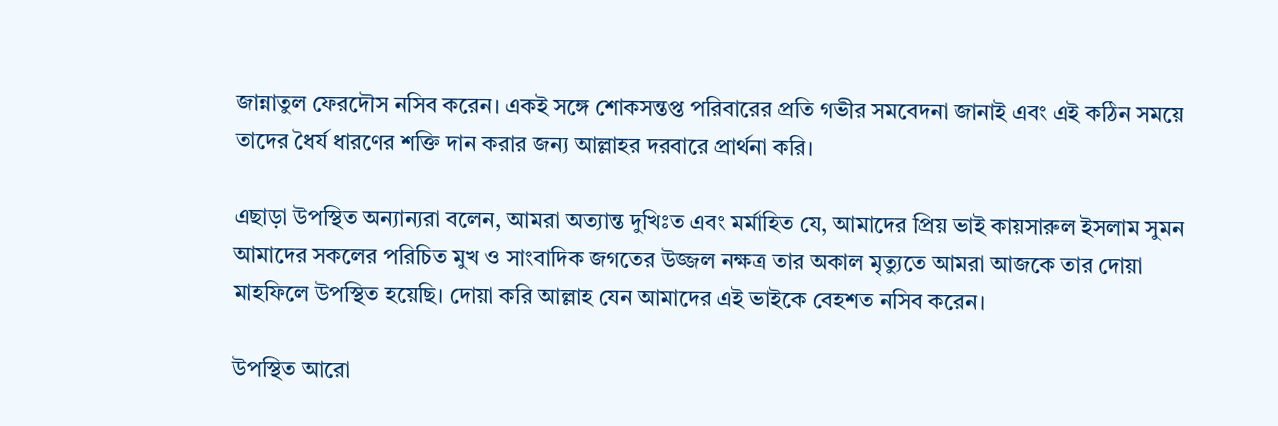জান্নাতুল ফেরদৌস নসিব করেন। একই সঙ্গে শোকসন্তপ্ত পরিবারের প্রতি গভীর সমবেদনা জানাই এবং এই কঠিন সময়ে তাদের ধৈর্য ধারণের শক্তি দান করার জন্য আল্লাহর দরবারে প্রার্থনা করি।

এছাড়া উপস্থিত অন্যান্যরা বলেন, আমরা অত্যান্ত দুখিঃত এবং মর্মাহিত যে, আমাদের প্রিয় ভাই কায়সারুল ইসলাম সুমন আমাদের সকলের পরিচিত মুখ ও সাংবাদিক জগতের উজ্জল নক্ষত্র তার অকাল মৃত্যুতে আমরা আজকে তার দোয়া মাহফিলে উপস্থিত হয়েছি। দোয়া করি আল্লাহ যেন আমাদের এই ভাইকে বেহশত নসিব করেন।

উপস্থিত আরো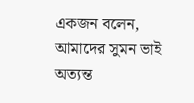একজন বলেন, আমাদের সুমন ভাই অত্যন্ত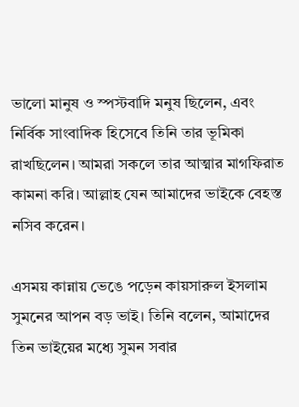ভালো মানুষ ও স্পস্টবাদি মনুষ ছিলেন, এবং নির্বিক সাংবাদিক হিসেবে তিনি তার ভূমিকা রাখছিলেন। আমরা সকলে তার আত্মার মাগফিরাত কামনা করি। আল্লাহ যেন আমাদের ভাইকে বেহস্ত নসিব করেন।

এসময় কান্নায় ভেঙে পড়েন কায়সারুল ইসলাম সুমনের আপন বড় ভাই। তিনি বলেন, আমাদের তিন ভাইয়ের মধ্যে সুমন সবার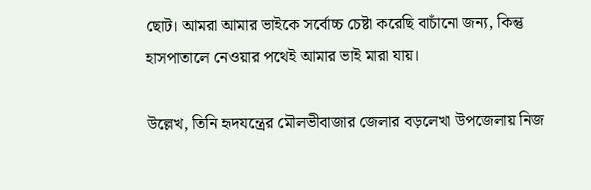ছোট। আমরা আমার ভাইকে সর্বোচ্চ চেষ্টা করেছি বাচাঁনো জন্য, কিন্তু হাসপাতালে নেওয়ার পথেই আমার ভাই মারা যায়।

উল্লেখ, তিনি হৃদযন্ত্রের মৌলভীবাজার জেলার বড়লেখা উপজেলায় নিজ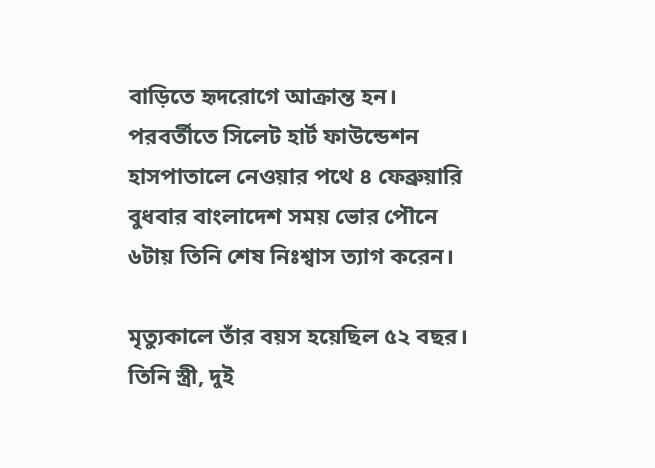বাড়িতে হৃদরোগে আক্রান্ত হন। পরবর্তীতে সিলেট হার্ট ফাউন্ডেশন হাসপাতালে নেওয়ার পথে ৪ ফেব্রুয়ারি বুধবার বাংলাদেশ সময় ভোর পৌনে ৬টায় তিনি শেষ নিঃশ্বাস ত্যাগ করেন।

মৃত্যুকালে তাঁর বয়স হয়েছিল ৫২ বছর। তিনি স্ত্রী, দুই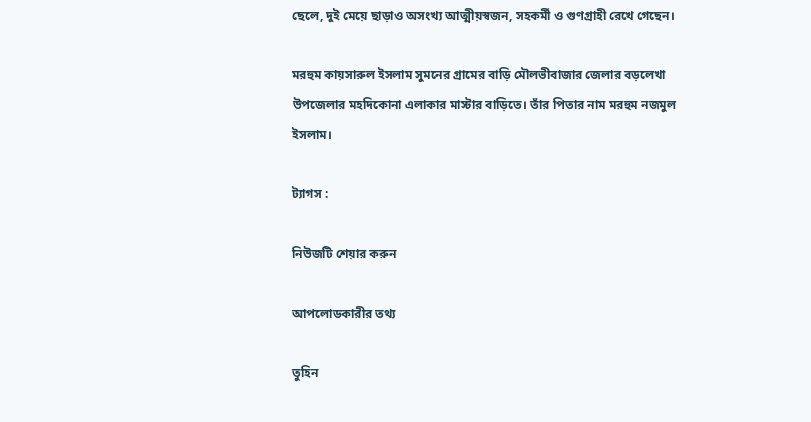ছেলে, দুই মেয়ে ছাড়াও অসংখ্য আত্মীয়স্বজন, সহকর্মী ও গুণগ্রাহী রেখে গেছেন।

মরহুম কায়সারুল ইসলাম সুমনের গ্রামের বাড়ি মৌলভীবাজার জেলার বড়লেখা উপজেলার মহদিকোনা এলাকার মাস্টার বাড়িতে। তাঁর পিতার নাম মরহুম নজমুল ইসলাম।

ট্যাগস :

নিউজটি শেয়ার করুন

আপলোডকারীর তথ্য

তুহিন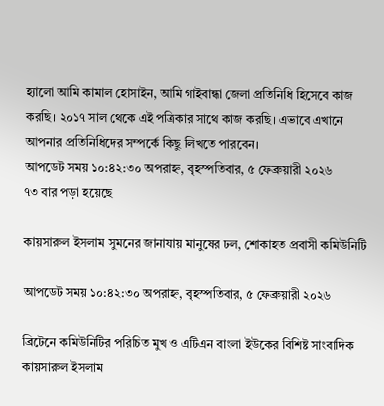হ্যালো আমি কামাল হোসাইন, আমি গাইবান্ধা জেলা প্রতিনিধি হিসেবে কাজ করছি। ২০১৭ সাল থেকে এই পত্রিকার সাথে কাজ করছি। এভাবে এখানে আপনার প্রতিনিধিদের সম্পর্কে কিছু লিখতে পারবেন।
আপডেট সময় ১০:৪২:৩০ অপরাহ্ন, বৃহস্পতিবার, ৫ ফেব্রুয়ারী ২০২৬
৭৩ বার পড়া হয়েছে

কায়সারুল ইসলাম সুমনের জানাযায় মানুষের ঢল, শোকাহত প্রবাসী কমিউনিটি

আপডেট সময় ১০:৪২:৩০ অপরাহ্ন, বৃহস্পতিবার, ৫ ফেব্রুয়ারী ২০২৬

ব্রিটেনে কমিউনিটির পরিচিত মুখ ও এটিএন বাংলা ইউকের বিশিষ্ট সাংবাদিক কায়সারুল ইসলাম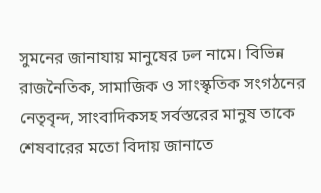সুমনের জানাযায় মানুষের ঢল নামে। বিভিন্ন রাজনৈতিক, সামাজিক ও সাংস্কৃতিক সংগঠনের নেতৃবৃন্দ, সাংবাদিকসহ সর্বস্তরের মানুষ তাকে শেষবারের মতো বিদায় জানাতে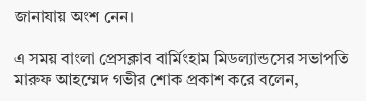জানাযায় অংশ নেন।

এ সময় বাংলা প্রেসক্লাব বার্মিংহাম মিডল্যান্ডসের সভাপতি মারুফ আহম্মেদ গভীর শোক প্রকাশ করে বলেন,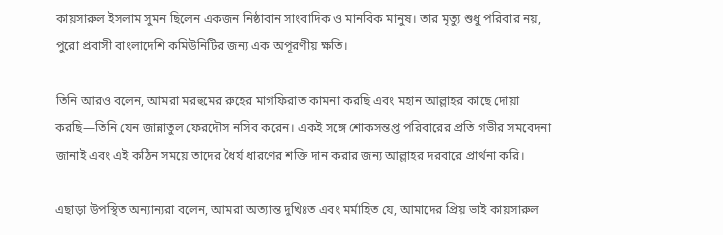কায়সারুল ইসলাম সুমন ছিলেন একজন নিষ্ঠাবান সাংবাদিক ও মানবিক মানুষ। তার মৃত্যু শুধু পরিবার নয়, পুরো প্রবাসী বাংলাদেশি কমিউনিটির জন্য এক অপূরণীয় ক্ষতি।

তিনি আরও বলেন, আমরা মরহুমের রুহের মাগফিরাত কামনা করছি এবং মহান আল্লাহর কাছে দোয়া করছি—তিনি যেন জান্নাতুল ফেরদৌস নসিব করেন। একই সঙ্গে শোকসন্তপ্ত পরিবারের প্রতি গভীর সমবেদনা জানাই এবং এই কঠিন সময়ে তাদের ধৈর্য ধারণের শক্তি দান করার জন্য আল্লাহর দরবারে প্রার্থনা করি।

এছাড়া উপস্থিত অন্যান্যরা বলেন, আমরা অত্যান্ত দুখিঃত এবং মর্মাহিত যে, আমাদের প্রিয় ভাই কায়সারুল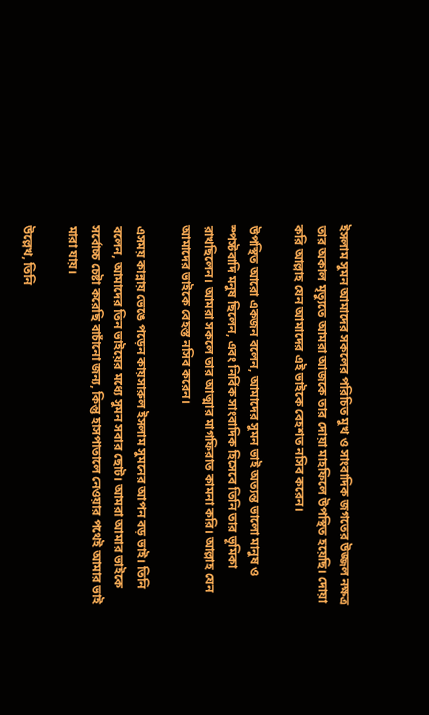ইসলাম সুমন আমাদের সকলের পরিচিত মুখ ও সাংবাদিক জগতের উজ্জল নক্ষত্র তার অকাল মৃত্যুতে আমরা আজকে তার দোয়া মাহফিলে উপস্থিত হয়েছি। দোয়া করি আল্লাহ যেন আমাদের এই ভাইকে বেহশত নসিব করেন।

উপস্থিত আরো একজন বলেন, আমাদের সুমন ভাই অত্যন্ত ভালো মানুষ ও স্পস্টবাদি মনুষ ছিলেন, এবং নির্বিক সাংবাদিক হিসেবে তিনি তার ভূমিকা রাখছিলেন। আমরা সকলে তার আত্মার মাগফিরাত কামনা করি। আল্লাহ যেন আমাদের ভাইকে বেহস্ত নসিব করেন।

এসময় কান্নায় ভেঙে পড়েন কায়সারুল ইসলাম সুমনের আপন বড় ভাই। তিনি বলেন, আমাদের তিন ভাইয়ের মধ্যে সুমন সবার ছোট। আমরা আমার ভাইকে সর্বোচ্চ চেষ্টা করেছি বাচাঁনো জন্য, কিন্তু হাসপাতালে নেওয়ার পথেই আমার ভাই মারা যায়।

উল্লেখ, তিনি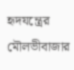হৃদযন্ত্রের মৌলভীবাজার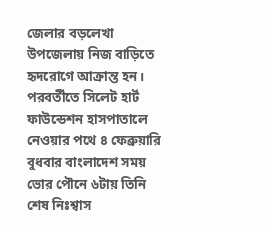জেলার বড়লেখা উপজেলায় নিজ বাড়িতে হৃদরোগে আক্রান্ত হন। পরবর্তীতে সিলেট হার্ট ফাউন্ডেশন হাসপাতালে নেওয়ার পথে ৪ ফেব্রুয়ারি বুধবার বাংলাদেশ সময় ভোর পৌনে ৬টায় তিনি শেষ নিঃশ্বাস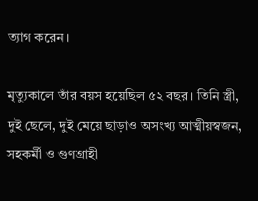ত্যাগ করেন।

মৃত্যুকালে তাঁর বয়স হয়েছিল ৫২ বছর। তিনি স্ত্রী, দুই ছেলে, দুই মেয়ে ছাড়াও অসংখ্য আত্মীয়স্বজন, সহকর্মী ও গুণগ্রাহী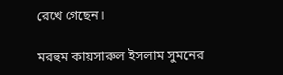রেখে গেছেন।

মরহুম কায়সারুল ইসলাম সুমনের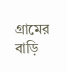গ্রামের বাড়ি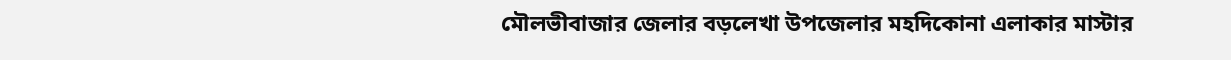মৌলভীবাজার জেলার বড়লেখা উপজেলার মহদিকোনা এলাকার মাস্টার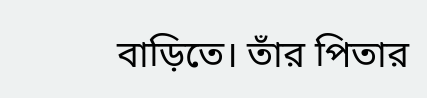বাড়িতে। তাঁর পিতার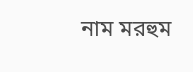নাম মরহুম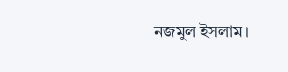নজমুল ইসলাম।